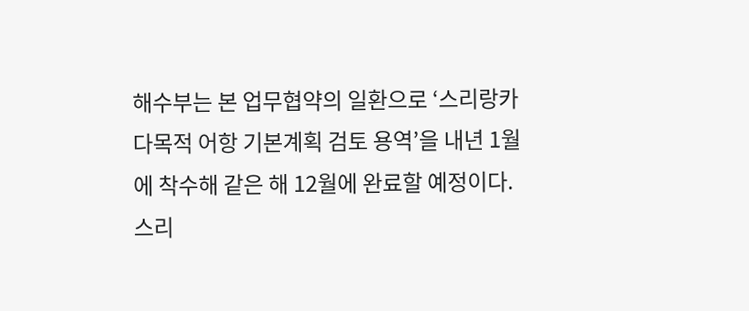해수부는 본 업무협약의 일환으로 ‘스리랑카 다목적 어항 기본계획 검토 용역’을 내년 1월에 착수해 같은 해 12월에 완료할 예정이다.
스리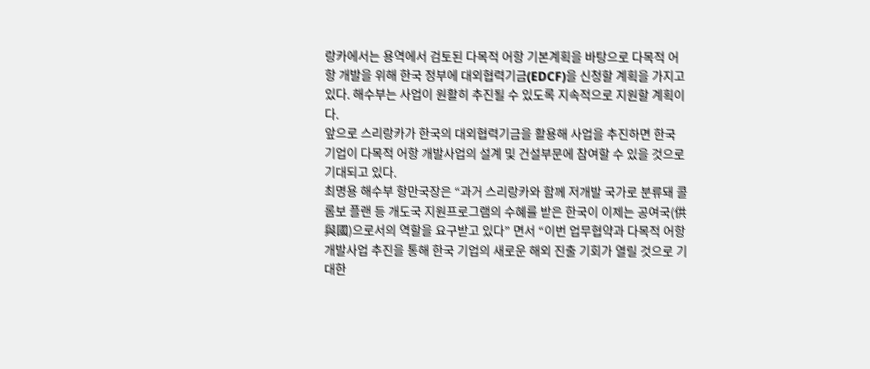랑카에서는 용역에서 검토된 다목적 어항 기본계획을 바탕으로 다목적 어항 개발을 위해 한국 정부에 대외협력기금(EDCF)을 신청할 계획을 가지고 있다. 해수부는 사업이 원활히 추진될 수 있도록 지속적으로 지원할 계획이다.
앞으로 스리랑카가 한국의 대외협력기금을 활용해 사업을 추진하면 한국 기업이 다목적 어항 개발사업의 설계 및 건설부문에 참여할 수 있을 것으로 기대되고 있다.
최명용 해수부 항만국장은 “과거 스리랑카와 함께 저개발 국가로 분류돼 콜롬보 플랜 등 개도국 지원프로그램의 수혜를 받은 한국이 이제는 공여국(供與國)으로서의 역할을 요구받고 있다” 면서 “이번 업무협약과 다목적 어항개발사업 추진을 통해 한국 기업의 새로운 해외 진출 기회가 열릴 것으로 기대한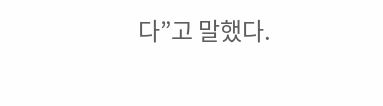다”고 말했다.